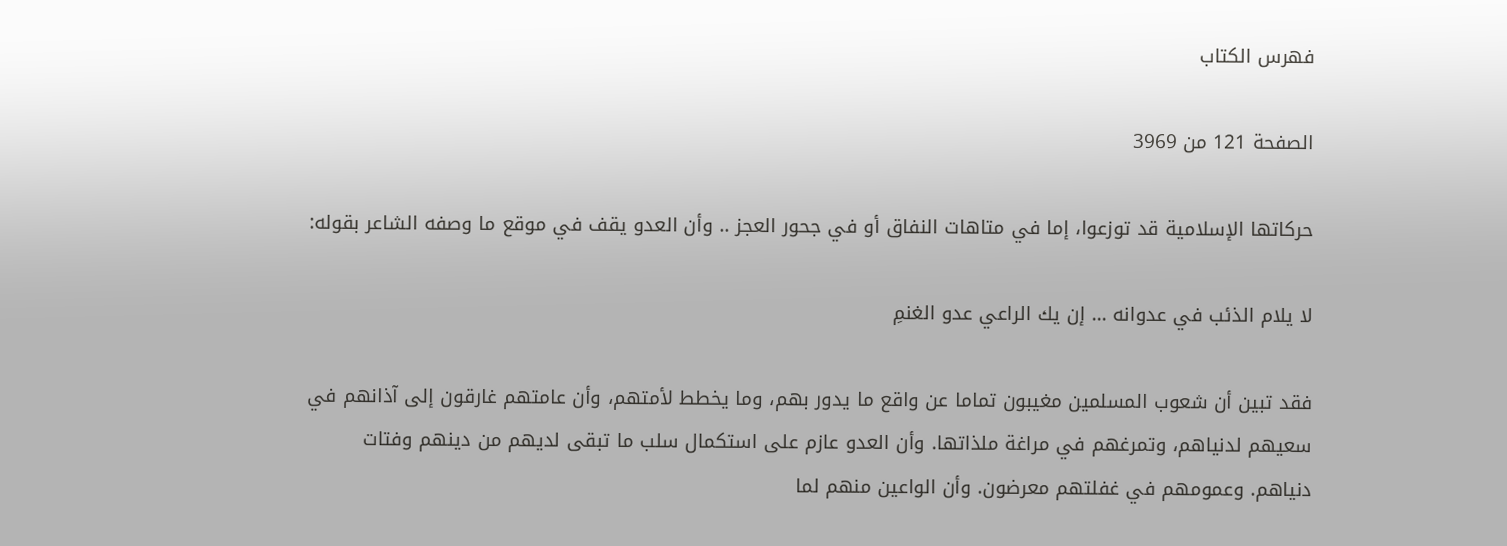فهرس الكتاب

الصفحة 121 من 3969

حركاتها الإسلامية قد توزعوا، إما في متاهات النفاق أو في جحور العجز .. وأن العدو يقف في موقع ما وصفه الشاعر بقوله:

لا يلام الذئب في عدوانه ... إن يك الراعي عدو الغنمِ

فقد تبين أن شعوب المسلمين مغيبون تماما عن واقع ما يدور بهم، وما يخطط لأمتهم، وأن عامتهم غارقون إلى آذانهم في سعيهم لدنياهم، وتمرغهم في مراغة ملذاتها. وأن العدو عازم على استكمال سلب ما تبقى لديهم من دينهم وفتات دنياهم. وعمومهم في غفلتهم معرضون. وأن الواعين منهم لما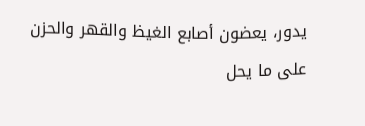يدور، يعضون أصابع الغيظ والقهر والحزن على ما يحل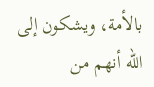بالأمة، ويشكون إلى الله أنهم من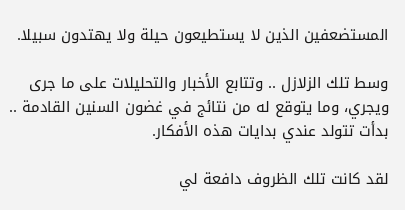المستضعفين الذين لا يستطيعون حيلة ولا يهتدون سبيلا.

وسط تلك الزلازل .. وتتابع الأخبار والتحليلات على ما جرى ويجري، وما يتوقع له من نتائج في غضون السنين القادمة .. بدأت تتولد عندي بدايات هذه الأفكار.

لقد كانت تلك الظروف دافعة لي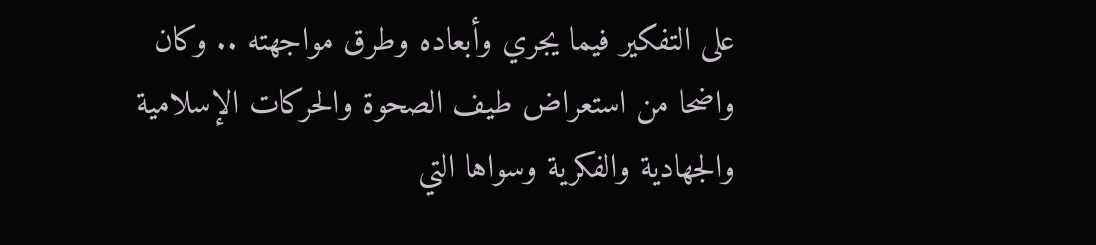على التفكير فيما يجري وأبعاده وطرق مواجهته .. وكان واضحا من استعراض طيف الصحوة والحركات الإسلامية والجهادية والفكرية وسواها التي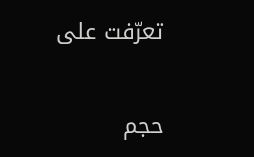تعرّفت على

حجم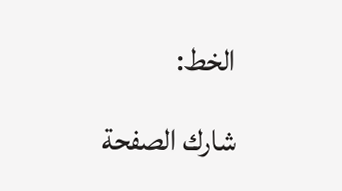الخط:
شارك الصفحة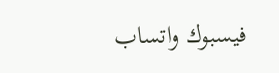فيسبوك واتساب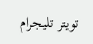تويتر تليجرام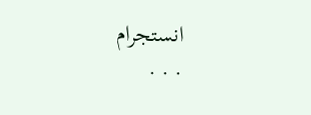انستجرام
. . .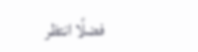فضلًا انتظر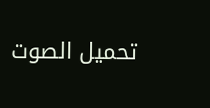تحميل الصوت